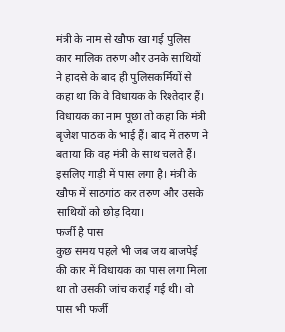मंत्री के नाम से खौफ खा गई पुलिस
कार मालिक तरुण और उनके साथियों ने हादसे के बाद ही पुलिसकर्मियों से कहा था कि वे विधायक के रिश्तेदार हैं। विधायक का नाम पूछा तो कहा कि मंत्री बृजेश पाठक के भाई हैं। बाद में तरुण ने बताया कि वह मंत्री के साथ चलते हैं। इसलिए गाड़ी में पास लगा है। मंत्री के खौफ में साठगांठ कर तरुण और उसके साथियों को छोड़ दिया।
फर्जी है पास
कुछ समय पहले भी जब जय बाजपेई की कार में विधायक का पास लगा मिला था तो उसकी जांच कराई गई थी। वो पास भी फर्जी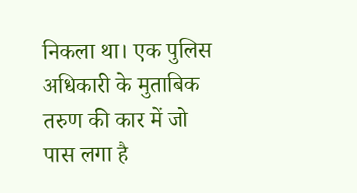निकला था। एक पुलिस अधिकारी के मुताबिक तरुण की कार में जो पास लगा है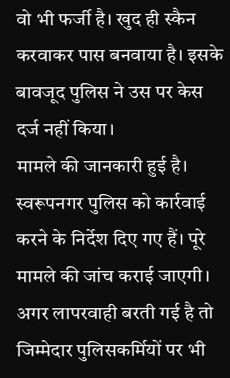वो भी फर्जी है। खुद ही स्कैन करवाकर पास बनवाया है। इसके बावजूद पुलिस ने उस पर केस दर्ज नहीं किया।
मामले की जानकारी हुई है। स्वरूपनगर पुलिस को कार्रवाई करने के निर्देश दिए गए हैं। पूरे मामले की जांच कराई जाएगी। अगर लापरवाही बरती गई है तो जिम्मेदार पुलिसकर्मियों पर भी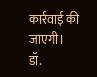कार्रवाई की जाएगी।
डॉ.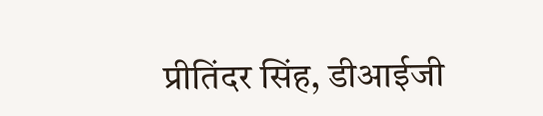प्रीतिंदर सिंह, डीआईजी